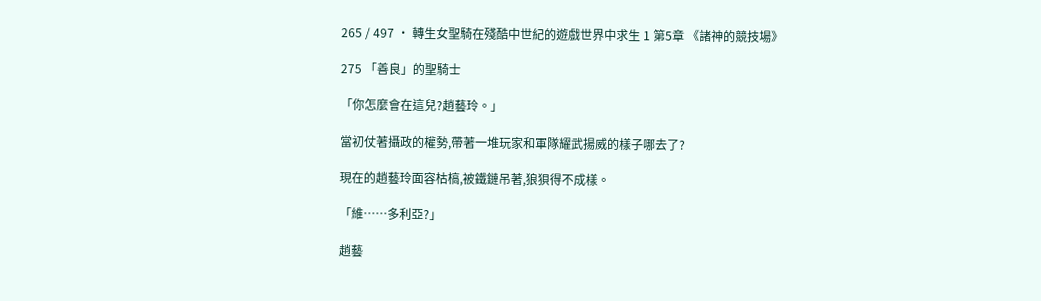265 / 497 · 轉生女聖騎在殘酷中世紀的遊戲世界中求生 1 第5章 《諸神的競技場》

275 「善良」的聖騎士

「你怎麼會在這兒?趙藝玲。」

當初仗著攝政的權勢,帶著一堆玩家和軍隊耀武揚威的樣子哪去了?

現在的趙藝玲面容枯槁,被鐵鏈吊著,狼狽得不成樣。

「維……多利亞?」

趙藝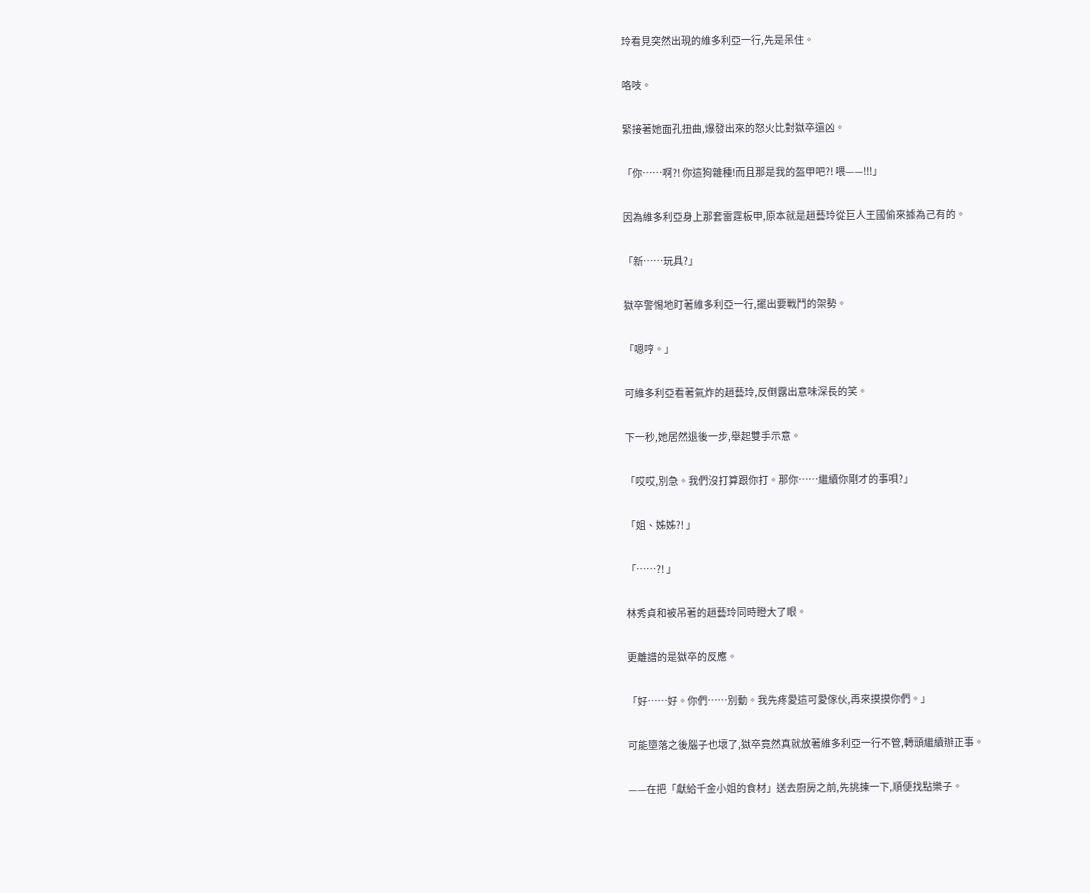玲看見突然出現的維多利亞一行,先是呆住。

咯吱。

緊接著她面孔扭曲,爆發出來的怒火比對獄卒還凶。

「你……啊?! 你這狗雜種!而且那是我的盔甲吧?! 喂——!!!」

因為維多利亞身上那套雷霆板甲,原本就是趙藝玲從巨人王國偷來據為己有的。

「新……玩具?」

獄卒警惕地盯著維多利亞一行,擺出要戰鬥的架勢。

「嗯哼。」

可維多利亞看著氣炸的趙藝玲,反倒露出意味深長的笑。

下一秒,她居然退後一步,舉起雙手示意。

「哎哎,別急。我們沒打算跟你打。那你……繼續你剛才的事唄?」

「姐、姊姊?! 」

「……?! 」

林秀貞和被吊著的趙藝玲同時瞪大了眼。

更離譜的是獄卒的反應。

「好……好。你們……別動。我先疼愛這可愛傢伙,再來摸摸你們。」

可能墮落之後腦子也壞了,獄卒竟然真就放著維多利亞一行不管,轉頭繼續辦正事。

——在把「獻給千金小姐的食材」送去廚房之前,先挑揀一下,順便找點樂子。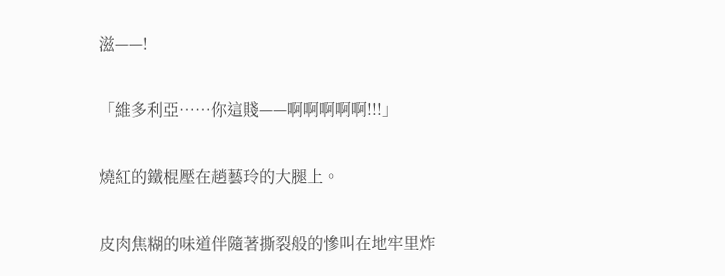滋——!

「維多利亞……你這賤——啊啊啊啊啊!!!」

燒紅的鐵棍壓在趙藝玲的大腿上。

皮肉焦糊的味道伴隨著撕裂般的慘叫在地牢里炸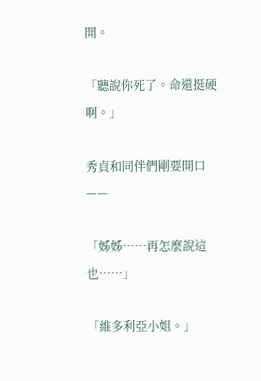開。

「聽說你死了。命還挺硬啊。」

秀貞和同伴們剛要開口——

「姊姊……再怎麼說這也……」

「維多利亞小姐。」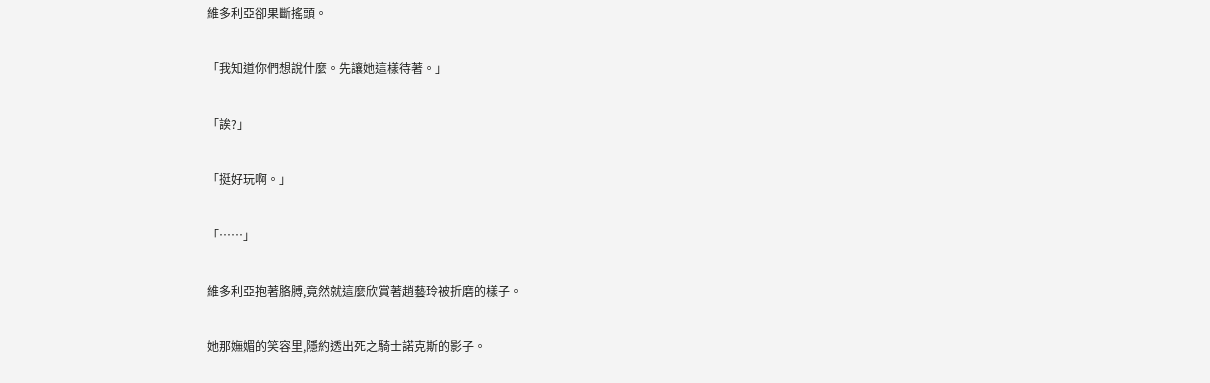維多利亞卻果斷搖頭。

「我知道你們想說什麼。先讓她這樣待著。」

「誒?」

「挺好玩啊。」

「……」

維多利亞抱著胳膊,竟然就這麼欣賞著趙藝玲被折磨的樣子。

她那嫵媚的笑容里,隱約透出死之騎士諾克斯的影子。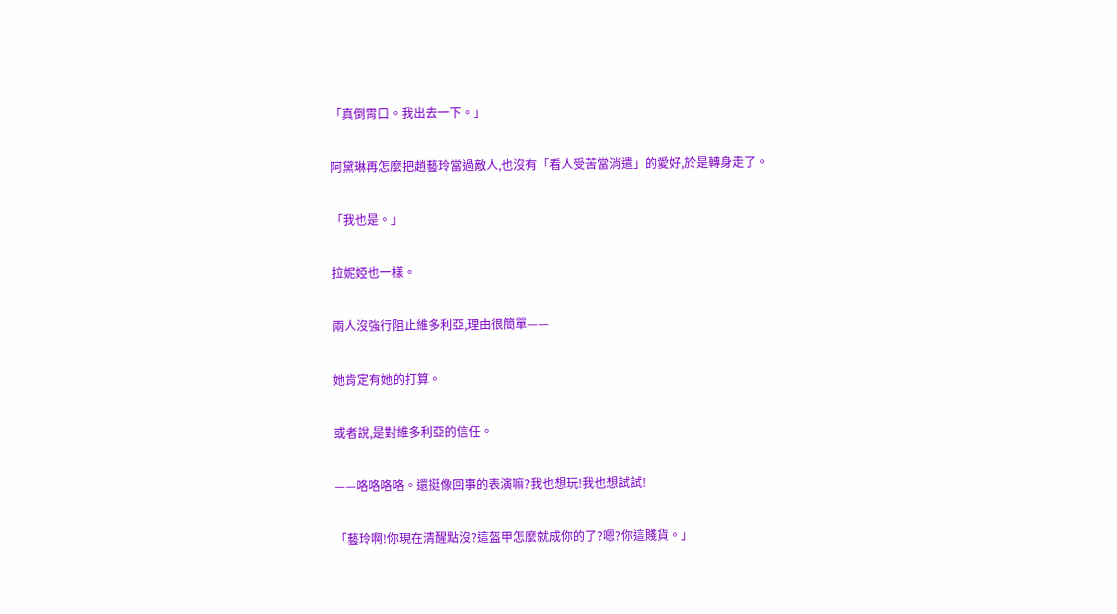「真倒胃口。我出去一下。」

阿黛琳再怎麼把趙藝玲當過敵人,也沒有「看人受苦當消遣」的愛好,於是轉身走了。

「我也是。」

拉妮婭也一樣。

兩人沒強行阻止維多利亞,理由很簡單——

她肯定有她的打算。

或者說,是對維多利亞的信任。

——咯咯咯咯。還挺像回事的表演嘛?我也想玩!我也想試試!

「藝玲啊!你現在清醒點沒?這盔甲怎麼就成你的了?嗯?你這賤貨。」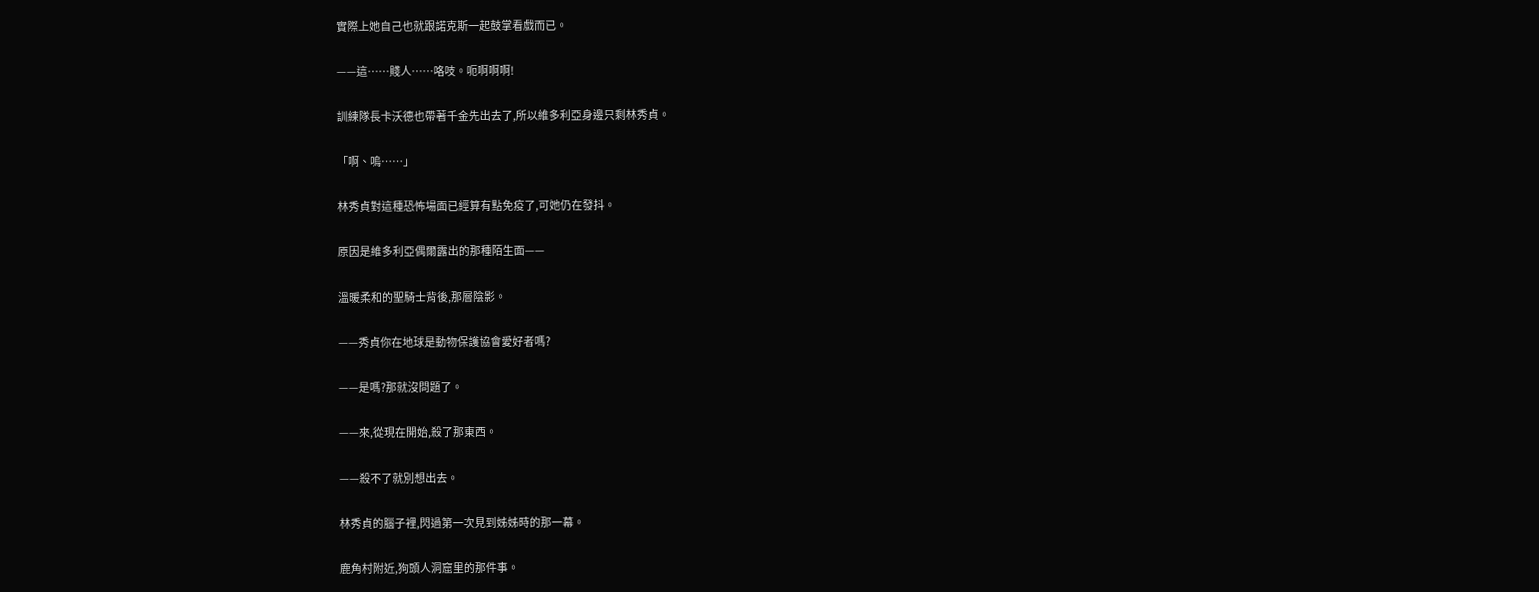實際上她自己也就跟諾克斯一起鼓掌看戲而已。

——這……賤人……咯吱。呃啊啊啊!

訓練隊長卡沃德也帶著千金先出去了,所以維多利亞身邊只剩林秀貞。

「啊、嗚……」

林秀貞對這種恐怖場面已經算有點免疫了,可她仍在發抖。

原因是維多利亞偶爾露出的那種陌生面——

溫暖柔和的聖騎士背後,那層陰影。

——秀貞你在地球是動物保護協會愛好者嗎?

——是嗎?那就沒問題了。

——來,從現在開始,殺了那東西。

——殺不了就別想出去。

林秀貞的腦子裡,閃過第一次見到姊姊時的那一幕。

鹿角村附近,狗頭人洞窟里的那件事。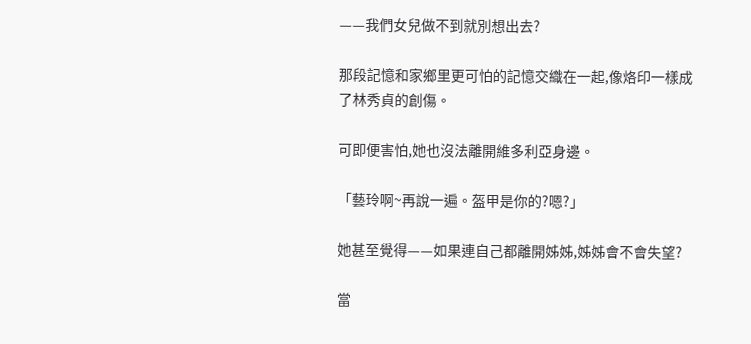——我們女兒做不到就別想出去?

那段記憶和家鄉里更可怕的記憶交織在一起,像烙印一樣成了林秀貞的創傷。

可即便害怕,她也沒法離開維多利亞身邊。

「藝玲啊~再說一遍。盔甲是你的?嗯?」

她甚至覺得——如果連自己都離開姊姊,姊姊會不會失望?

當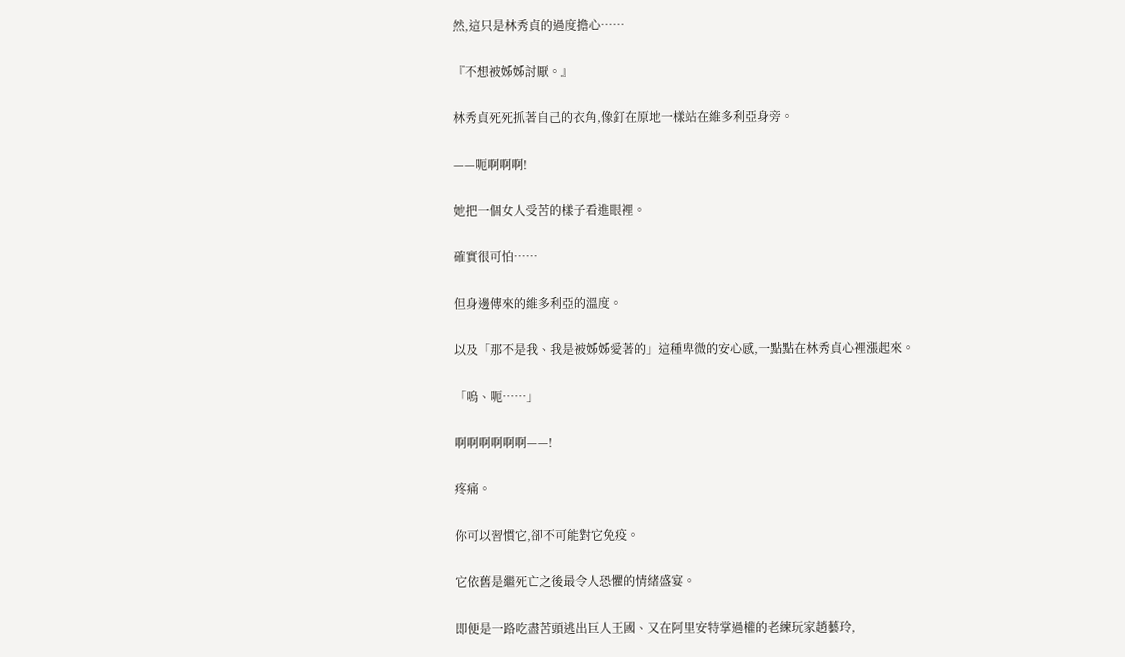然,這只是林秀貞的過度擔心……

『不想被姊姊討厭。』

林秀貞死死抓著自己的衣角,像釘在原地一樣站在維多利亞身旁。

——呃啊啊啊!

她把一個女人受苦的樣子看進眼裡。

確實很可怕……

但身邊傳來的維多利亞的溫度。

以及「那不是我、我是被姊姊愛著的」這種卑微的安心感,一點點在林秀貞心裡漲起來。

「嗚、呃……」

啊啊啊啊啊啊——!

疼痛。

你可以習慣它,卻不可能對它免疫。

它依舊是繼死亡之後最令人恐懼的情緒盛宴。

即便是一路吃盡苦頭逃出巨人王國、又在阿里安特掌過權的老練玩家趙藝玲,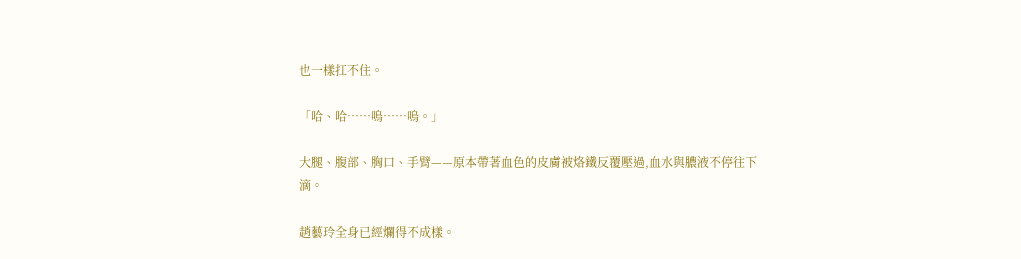也一樣扛不住。

「哈、哈……嗚……嗚。」

大腿、腹部、胸口、手臂——原本帶著血色的皮膚被烙鐵反覆壓過,血水與膿液不停往下滴。

趙藝玲全身已經爛得不成樣。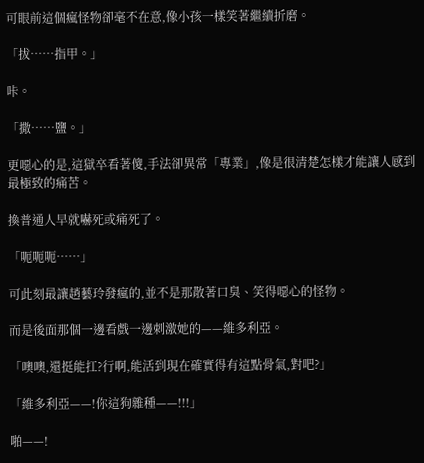可眼前這個瘋怪物卻毫不在意,像小孩一樣笑著繼續折磨。

「拔……指甲。」

咔。

「撒……鹽。」

更噁心的是,這獄卒看著傻,手法卻異常「專業」,像是很清楚怎樣才能讓人感到最極致的痛苦。

換普通人早就嚇死或痛死了。

「呃呃呃……」

可此刻最讓趙藝玲發瘋的,並不是那散著口臭、笑得噁心的怪物。

而是後面那個一邊看戲一邊刺激她的——維多利亞。

「噢噢,還挺能扛?行啊,能活到現在確實得有這點骨氣,對吧?」

「維多利亞——!你這狗雜種——!!!」

啪——!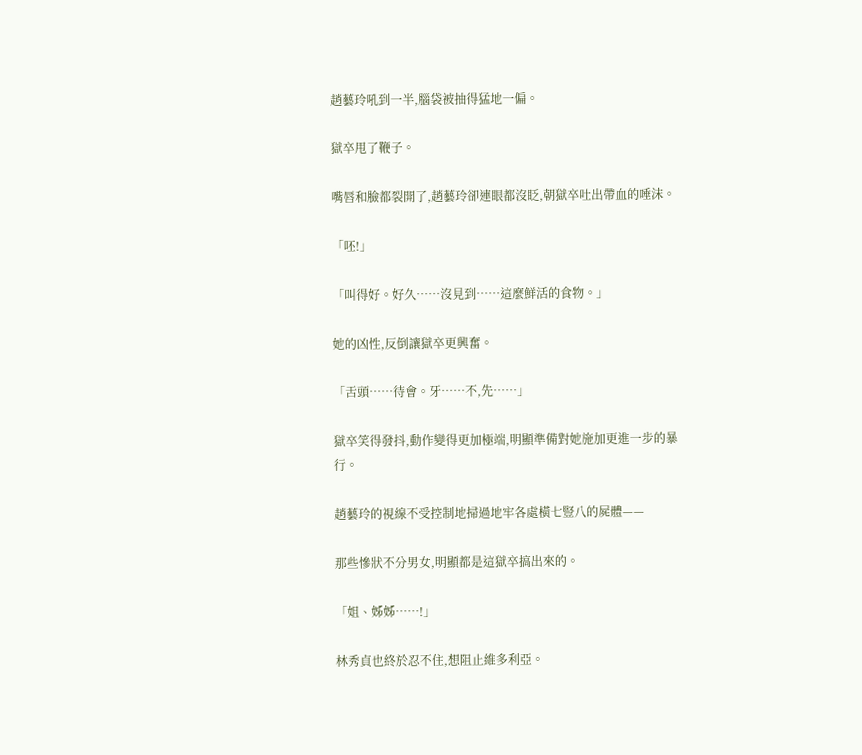趙藝玲吼到一半,腦袋被抽得猛地一偏。

獄卒甩了鞭子。

嘴唇和臉都裂開了,趙藝玲卻連眼都沒眨,朝獄卒吐出帶血的唾沫。

「呸!」

「叫得好。好久……沒見到……這麼鮮活的食物。」

她的凶性,反倒讓獄卒更興奮。

「舌頭……待會。牙……不,先……」

獄卒笑得發抖,動作變得更加極端,明顯準備對她施加更進一步的暴行。

趙藝玲的視線不受控制地掃過地牢各處橫七豎八的屍體——

那些慘狀不分男女,明顯都是這獄卒搞出來的。

「姐、姊姊……!」

林秀貞也終於忍不住,想阻止維多利亞。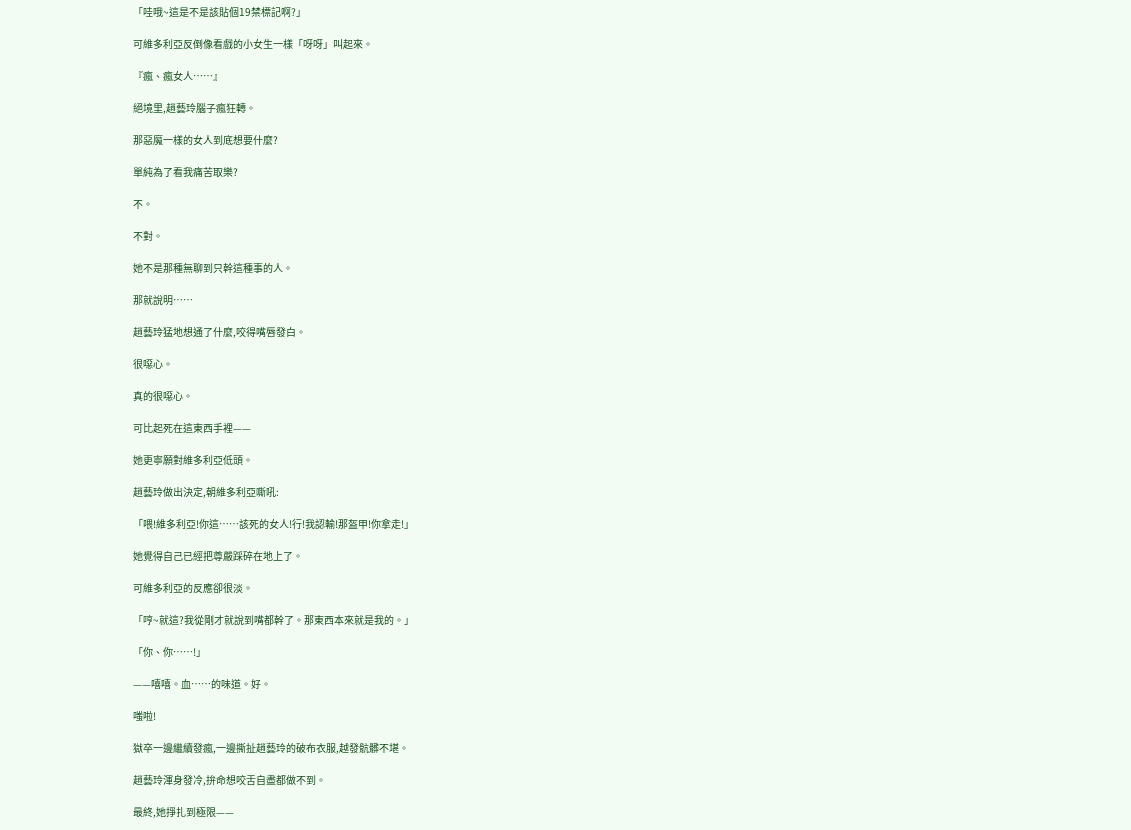「哇哦~這是不是該貼個19禁標記啊?」

可維多利亞反倒像看戲的小女生一樣「呀呀」叫起來。

『瘋、瘋女人……』

絕境里,趙藝玲腦子瘋狂轉。

那惡魔一樣的女人到底想要什麼?

單純為了看我痛苦取樂?

不。

不對。

她不是那種無聊到只幹這種事的人。

那就說明……

趙藝玲猛地想通了什麼,咬得嘴唇發白。

很噁心。

真的很噁心。

可比起死在這東西手裡——

她更寧願對維多利亞低頭。

趙藝玲做出決定,朝維多利亞嘶吼:

「喂!維多利亞!你這……該死的女人!行!我認輸!那盔甲!你拿走!」

她覺得自己已經把尊嚴踩碎在地上了。

可維多利亞的反應卻很淡。

「哼~就這?我從剛才就說到嘴都幹了。那東西本來就是我的。」

「你、你……!」

——嘻嘻。血……的味道。好。

嗤啦!

獄卒一邊繼續發瘋,一邊撕扯趙藝玲的破布衣服,越發骯髒不堪。

趙藝玲渾身發冷,拚命想咬舌自盡都做不到。

最終,她掙扎到極限——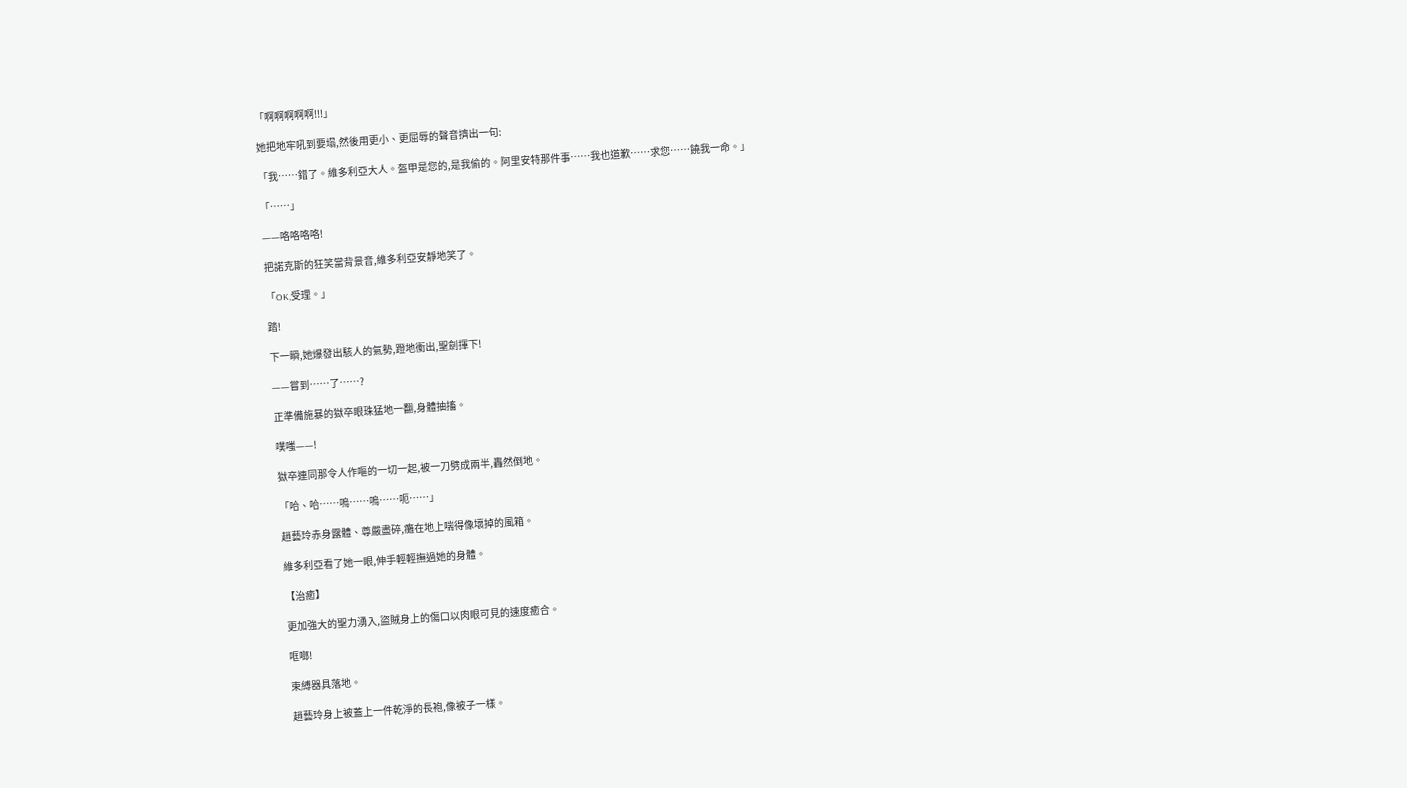「啊啊啊啊啊!!!」

她把地牢吼到要塌,然後用更小、更屈辱的聲音擠出一句:

「我……錯了。維多利亞大人。盔甲是您的,是我偷的。阿里安特那件事……我也道歉……求您……饒我一命。」

「……」

——咯咯咯咯!

把諾克斯的狂笑當背景音,維多利亞安靜地笑了。

「OK,受理。」

踏!

下一瞬,她爆發出駭人的氣勢,蹬地衝出,聖劍揮下!

——嘗到……了……?

正準備施暴的獄卒眼珠猛地一翻,身體抽搐。

噗嗤——!

獄卒連同那令人作嘔的一切一起,被一刀劈成兩半,轟然倒地。

「哈、哈……嗚……嗚……呃……」

趙藝玲赤身露體、尊嚴盡碎,癱在地上喘得像壞掉的風箱。

維多利亞看了她一眼,伸手輕輕撫過她的身體。

【治癒】

更加強大的聖力湧入,盜賊身上的傷口以肉眼可見的速度癒合。

哐啷!

束縛器具落地。

趙藝玲身上被蓋上一件乾淨的長袍,像被子一樣。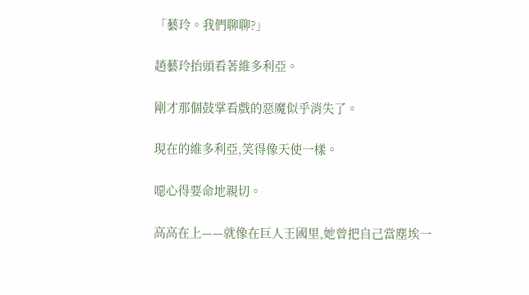「藝玲。我們聊聊?」

趙藝玲抬頭看著維多利亞。

剛才那個鼓掌看戲的惡魔似乎消失了。

現在的維多利亞,笑得像天使一樣。

噁心得要命地親切。

高高在上——就像在巨人王國里,她曾把自己當塵埃一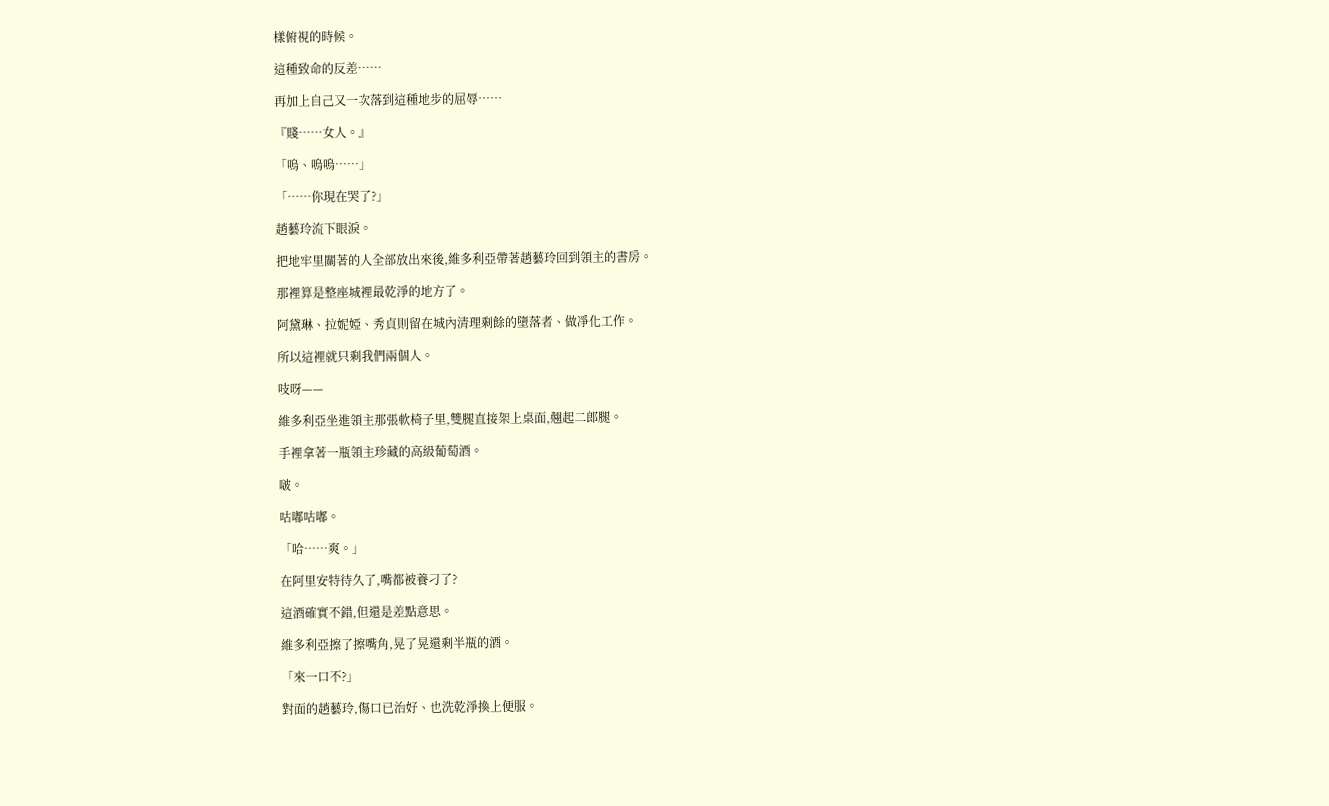樣俯視的時候。

這種致命的反差……

再加上自己又一次落到這種地步的屈辱……

『賤……女人。』

「嗚、嗚嗚……」

「……你現在哭了?」

趙藝玲流下眼淚。

把地牢里關著的人全部放出來後,維多利亞帶著趙藝玲回到領主的書房。

那裡算是整座城裡最乾淨的地方了。

阿黛琳、拉妮婭、秀貞則留在城內清理剩餘的墮落者、做凈化工作。

所以這裡就只剩我們兩個人。

吱呀——

維多利亞坐進領主那張軟椅子里,雙腿直接架上桌面,翹起二郎腿。

手裡拿著一瓶領主珍藏的高級葡萄酒。

啵。

咕嘟咕嘟。

「哈……爽。」

在阿里安特待久了,嘴都被養刁了?

這酒確實不錯,但還是差點意思。

維多利亞擦了擦嘴角,晃了晃還剩半瓶的酒。

「來一口不?」

對面的趙藝玲,傷口已治好、也洗乾淨換上便服。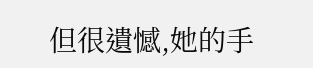但很遺憾,她的手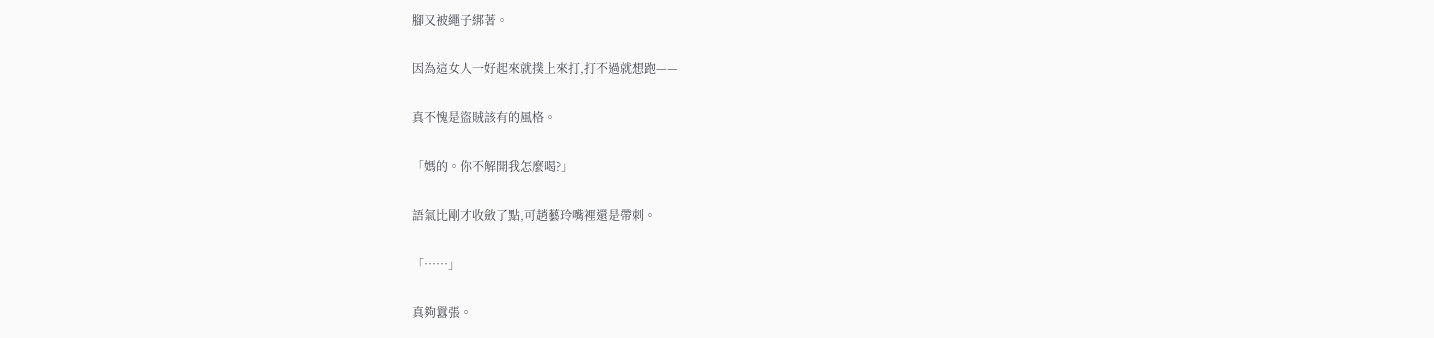腳又被繩子綁著。

因為這女人一好起來就撲上來打,打不過就想跑——

真不愧是盜賊該有的風格。

「媽的。你不解開我怎麼喝?」

語氣比剛才收斂了點,可趙藝玲嘴裡還是帶刺。

「……」

真夠囂張。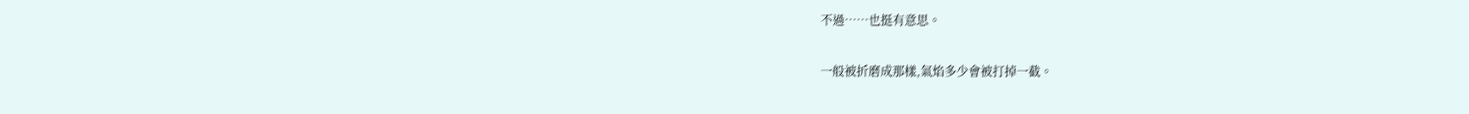不過……也挺有意思。

一般被折磨成那樣,氣焰多少會被打掉一截。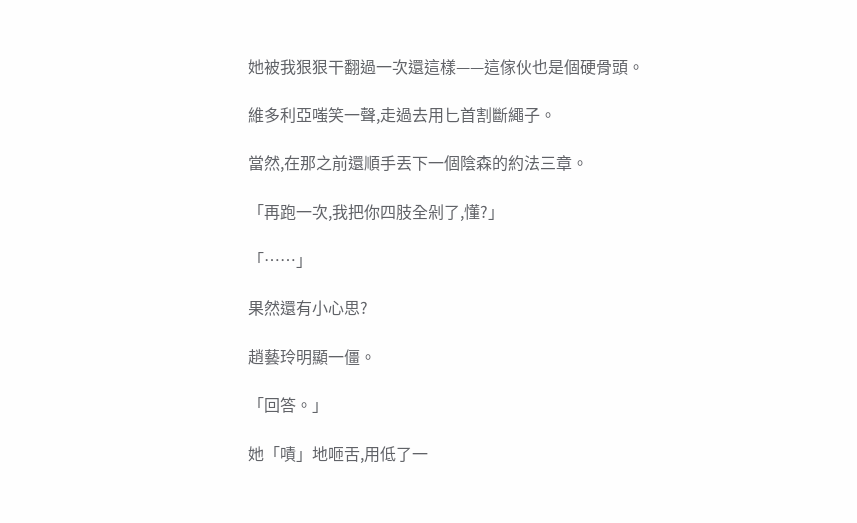她被我狠狠干翻過一次還這樣——這傢伙也是個硬骨頭。

維多利亞嗤笑一聲,走過去用匕首割斷繩子。

當然,在那之前還順手丟下一個陰森的約法三章。

「再跑一次,我把你四肢全剁了,懂?」

「……」

果然還有小心思?

趙藝玲明顯一僵。

「回答。」

她「嘖」地咂舌,用低了一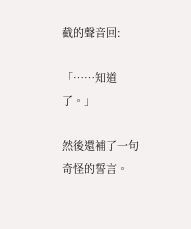截的聲音回:

「……知道了。」

然後還補了一句奇怪的誓言。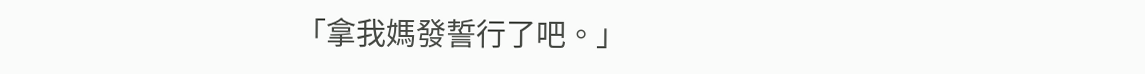「拿我媽發誓行了吧。」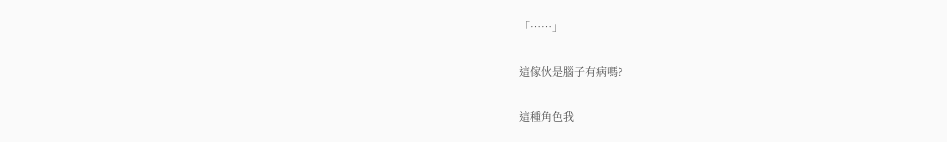「……」

這傢伙是腦子有病嗎?

這種角色我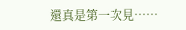還真是第一次見……